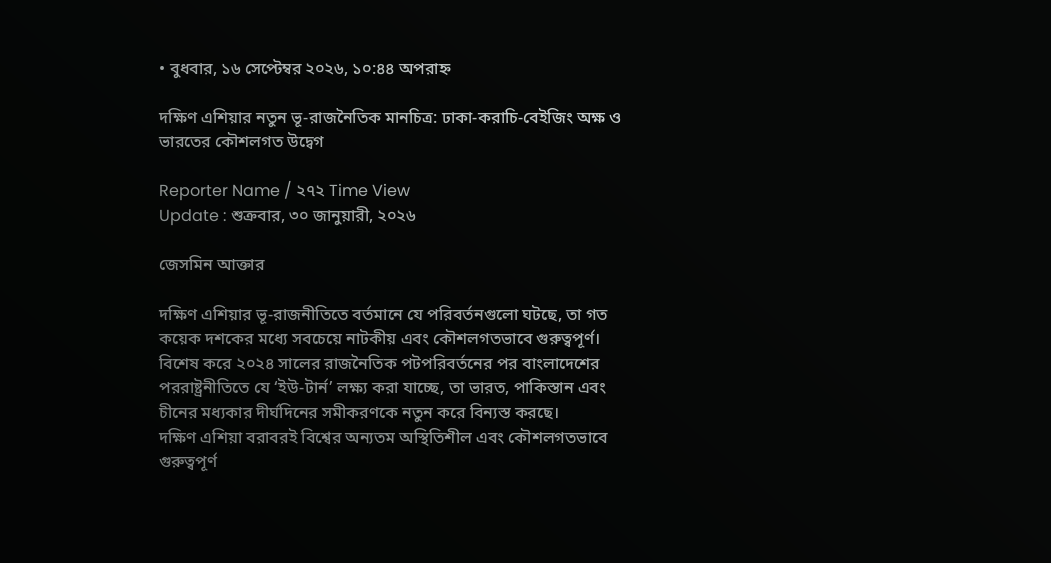• বুধবার, ১৬ সেপ্টেম্বর ২০২৬, ১০:৪৪ অপরাহ্ন

দক্ষিণ এশিয়ার নতুন ভূ-রাজনৈতিক মানচিত্র: ঢাকা-করাচি-বেইজিং অক্ষ ও ভারতের কৌশলগত উদ্বেগ

Reporter Name / ২৭২ Time View
Update : শুক্রবার, ৩০ জানুয়ারী, ২০২৬

জেসমিন আক্তার

দক্ষিণ এশিয়ার ভূ-রাজনীতিতে বর্তমানে যে পরিবর্তনগুলো ঘটছে, তা গত কয়েক দশকের মধ্যে সবচেয়ে নাটকীয় এবং কৌশলগতভাবে গুরুত্বপূর্ণ। বিশেষ করে ২০২৪ সালের রাজনৈতিক পটপরিবর্তনের পর বাংলাদেশের পররাষ্ট্রনীতিতে যে ‘ইউ-টার্ন’ লক্ষ্য করা যাচ্ছে, তা ভারত, পাকিস্তান এবং চীনের মধ্যকার দীর্ঘদিনের সমীকরণকে নতুন করে বিন্যস্ত করছে।
দক্ষিণ এশিয়া বরাবরই বিশ্বের অন্যতম অস্থিতিশীল এবং কৌশলগতভাবে গুরুত্বপূর্ণ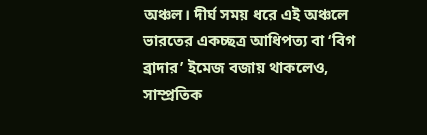অঞ্চল। দীর্ঘ সময় ধরে এই অঞ্চলে ভারতের একচ্ছত্র আধিপত্য বা ‘বিগ ব্রাদার’ ইমেজ বজায় থাকলেও, সাম্প্রতিক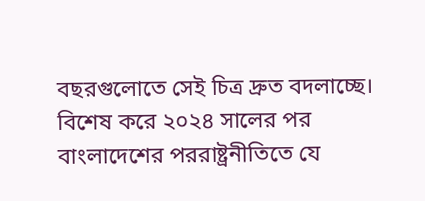বছরগুলোতে সেই চিত্র দ্রুত বদলাচ্ছে। বিশেষ করে ২০২৪ সালের পর বাংলাদেশের পররাষ্ট্রনীতিতে যে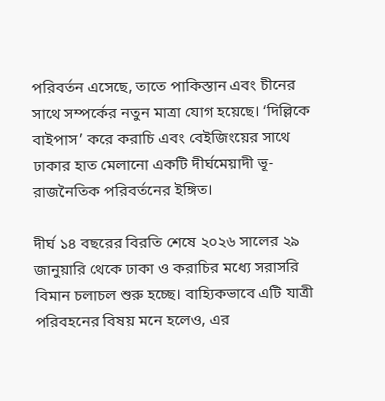পরিবর্তন এসেছে, তাতে পাকিস্তান এবং চীনের সাথে সম্পর্কের নতুন মাত্রা যোগ হয়েছে। ‘দিল্লিকে বাইপাস’ করে করাচি এবং বেইজিংয়ের সাথে ঢাকার হাত মেলানো একটি দীর্ঘমেয়াদী ভূ-রাজনৈতিক পরিবর্তনের ইঙ্গিত।

দীর্ঘ ১৪ বছরের বিরতি শেষে ২০২৬ সালের ২৯ জানুয়ারি থেকে ঢাকা ও করাচির মধ্যে সরাসরি বিমান চলাচল শুরু হচ্ছে। বাহ্যিকভাবে এটি যাত্রী পরিবহনের বিষয় মনে হলেও, এর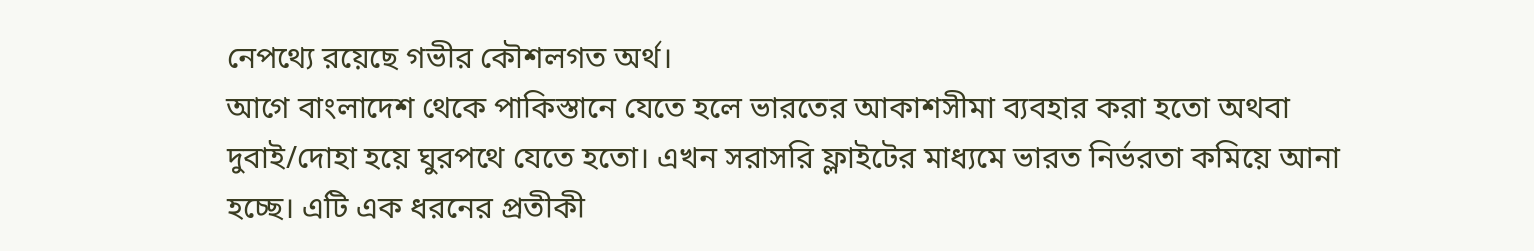নেপথ্যে রয়েছে গভীর কৌশলগত অর্থ।
আগে বাংলাদেশ থেকে পাকিস্তানে যেতে হলে ভারতের আকাশসীমা ব্যবহার করা হতো অথবা দুবাই/দোহা হয়ে ঘুরপথে যেতে হতো। এখন সরাসরি ফ্লাইটের মাধ্যমে ভারত নির্ভরতা কমিয়ে আনা হচ্ছে। এটি এক ধরনের প্রতীকী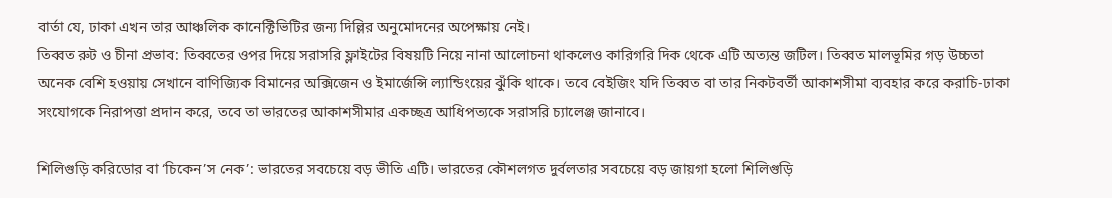বার্তা যে, ঢাকা এখন তার আঞ্চলিক কানেক্টিভিটির জন্য দিল্লির অনুমোদনের অপেক্ষায় নেই।
তিব্বত রুট ও চীনা প্রভাব: তিব্বতের ওপর দিয়ে সরাসরি ফ্লাইটের বিষয়টি নিয়ে নানা আলোচনা থাকলেও কারিগরি দিক থেকে এটি অত্যন্ত জটিল। তিব্বত মালভূমির গড় উচ্চতা অনেক বেশি হওয়ায় সেখানে বাণিজ্যিক বিমানের অক্সিজেন ও ইমার্জেন্সি ল্যান্ডিংয়ের ঝুঁকি থাকে। তবে বেইজিং যদি তিব্বত বা তার নিকটবর্তী আকাশসীমা ব্যবহার করে করাচি-ঢাকা সংযোগকে নিরাপত্তা প্রদান করে, তবে তা ভারতের আকাশসীমার একচ্ছত্র আধিপত্যকে সরাসরি চ্যালেঞ্জ জানাবে।

শিলিগুড়ি করিডোর বা ‘চিকেন’স নেক’: ভারতের সবচেয়ে বড় ভীতি এটি। ভারতের কৌশলগত দুর্বলতার সবচেয়ে বড় জায়গা হলো শিলিগুড়ি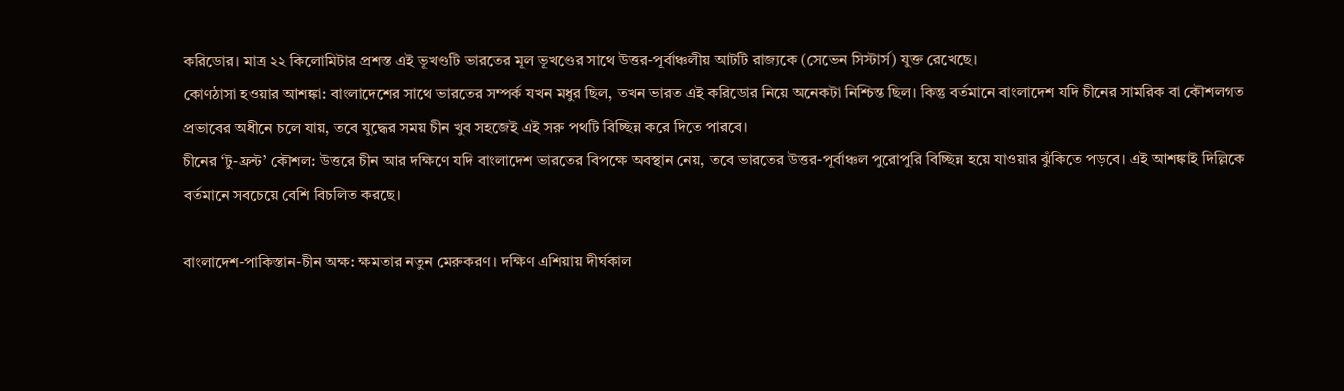করিডোর। মাত্র ২২ কিলোমিটার প্রশস্ত এই ভূখণ্ডটি ভারতের মূল ভূখণ্ডের সাথে উত্তর-পূর্বাঞ্চলীয় আটটি রাজ্যকে (সেভেন সিস্টার্স) যুক্ত রেখেছে।
কোণঠাসা হওয়ার আশঙ্কা: বাংলাদেশের সাথে ভারতের সম্পর্ক যখন মধুর ছিল, তখন ভারত এই করিডোর নিয়ে অনেকটা নিশ্চিন্ত ছিল। কিন্তু বর্তমানে বাংলাদেশ যদি চীনের সামরিক বা কৌশলগত প্রভাবের অধীনে চলে যায়, তবে যুদ্ধের সময় চীন খুব সহজেই এই সরু পথটি বিচ্ছিন্ন করে দিতে পারবে।
চীনের ‘টু-ফ্রন্ট’ কৌশল: উত্তরে চীন আর দক্ষিণে যদি বাংলাদেশ ভারতের বিপক্ষে অবস্থান নেয়, তবে ভারতের উত্তর-পূর্বাঞ্চল পুরোপুরি বিচ্ছিন্ন হয়ে যাওয়ার ঝুঁকিতে পড়বে। এই আশঙ্কাই দিল্লিকে বর্তমানে সবচেয়ে বেশি বিচলিত করছে।

বাংলাদেশ-পাকিস্তান-চীন অক্ষ: ক্ষমতার নতুন মেরুকরণ। দক্ষিণ এশিয়ায় দীর্ঘকাল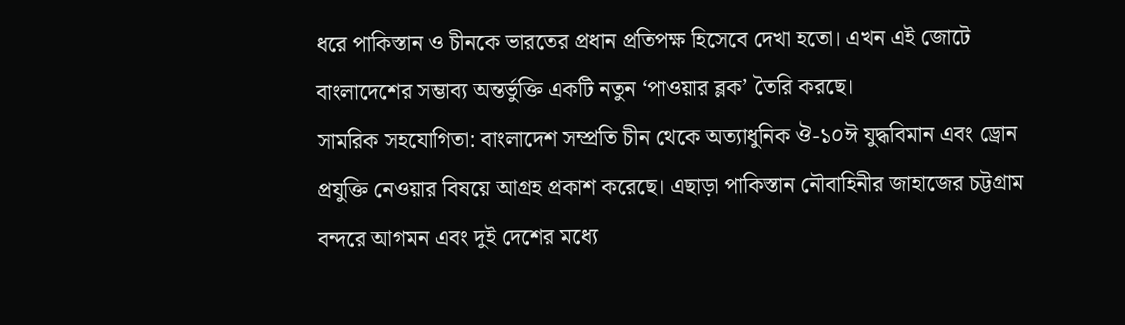ধরে পাকিস্তান ও চীনকে ভারতের প্রধান প্রতিপক্ষ হিসেবে দেখা হতো। এখন এই জোটে বাংলাদেশের সম্ভাব্য অন্তর্ভুক্তি একটি নতুন ‘পাওয়ার ব্লক’ তৈরি করছে।
সামরিক সহযোগিতা: বাংলাদেশ সম্প্রতি চীন থেকে অত্যাধুনিক ঔ-১০ঈ যুদ্ধবিমান এবং ড্রোন প্রযুক্তি নেওয়ার বিষয়ে আগ্রহ প্রকাশ করেছে। এছাড়া পাকিস্তান নৌবাহিনীর জাহাজের চট্টগ্রাম বন্দরে আগমন এবং দুই দেশের মধ্যে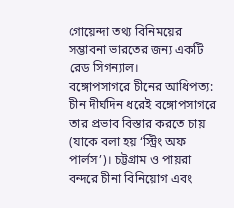গোয়েন্দা তথ্য বিনিময়ের সম্ভাবনা ভারতের জন্য একটি রেড সিগন্যাল।
বঙ্গোপসাগরে চীনের আধিপত্য: চীন দীর্ঘদিন ধরেই বঙ্গোপসাগরে তার প্রভাব বিস্তার করতে চায় (যাকে বলা হয় ‘স্ট্রিং অফ পার্লস’)। চট্টগ্রাম ও পায়রা বন্দরে চীনা বিনিয়োগ এবং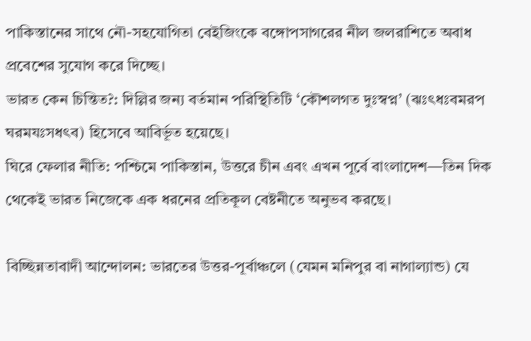পাকিস্তানের সাথে নৌ-সহযোগিতা বেইজিংকে বঙ্গোপসাগরের নীল জলরাশিতে অবাধ প্রবেশের সুযোগ করে দিচ্ছে।
ভারত কেন চিন্তিত?: দিল্লির জন্য বর্তমান পরিস্থিতিটি ‘কৌশলগত দুঃস্বপ্ন’ (ঝঃৎধঃবমরপ ঘরমযঃসধৎব) হিসেবে আবির্ভূত হয়েছে।
ঘিরে ফেলার নীতি: পশ্চিমে পাকিস্তান, উত্তরে চীন এবং এখন পূর্বে বাংলাদেশ—তিন দিক থেকেই ভারত নিজেকে এক ধরনের প্রতিকূল বেষ্টনীতে অনুভব করছে।

বিচ্ছিন্নতাবাদী আন্দোলন: ভারতের উত্তর-পূর্বাঞ্চলে (যেমন মনিপুর বা নাগাল্যান্ড) যে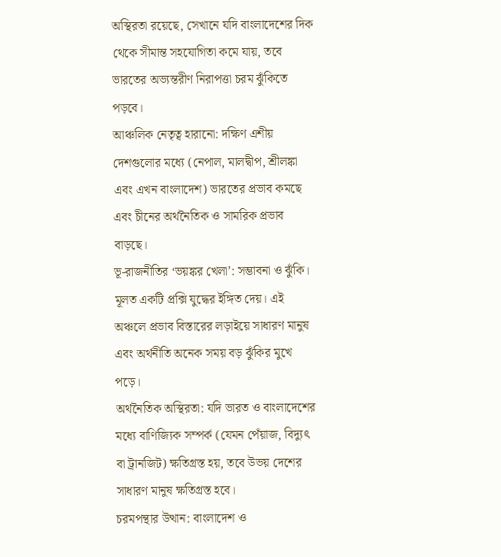অস্থিরতা রয়েছে, সেখানে যদি বাংলাদেশের দিক থেকে সীমান্ত সহযোগিতা কমে যায়, তবে ভারতের অভ্যন্তরীণ নিরাপত্তা চরম ঝুঁকিতে পড়বে।
আঞ্চলিক নেতৃত্ব হারানো: দক্ষিণ এশীয় দেশগুলোর মধ্যে (নেপাল, মালদ্বীপ, শ্রীলঙ্কা এবং এখন বাংলাদেশ) ভারতের প্রভাব কমছে এবং চীনের অর্থনৈতিক ও সামরিক প্রভাব বাড়ছে।
ভূ-রাজনীতির ‘ভয়ঙ্কর খেলা’: সম্ভাবনা ও ঝুঁকি। মূলত একটি প্রক্সি যুদ্ধের ইঙ্গিত দেয়। এই অঞ্চলে প্রভাব বিস্তারের লড়াইয়ে সাধারণ মানুষ এবং অর্থনীতি অনেক সময় বড় ঝুঁকির মুখে পড়ে।
অর্থনৈতিক অস্থিরতা: যদি ভারত ও বাংলাদেশের মধ্যে বাণিজ্যিক সম্পর্ক (যেমন পেঁয়াজ, বিদ্যুৎ বা ট্রানজিট) ক্ষতিগ্রস্ত হয়, তবে উভয় দেশের সাধারণ মানুষ ক্ষতিগ্রস্ত হবে।
চরমপন্থার উত্থান: বাংলাদেশ ও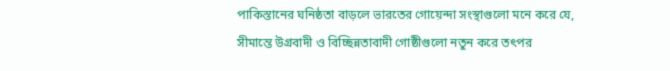পাকিস্তানের ঘনিষ্ঠতা বাড়লে ভারতের গোয়েন্দা সংস্থাগুলো মনে করে যে, সীমান্তে উগ্রবাদী ও বিচ্ছিন্নতাবাদী গোষ্ঠীগুলো নতুন করে তৎপর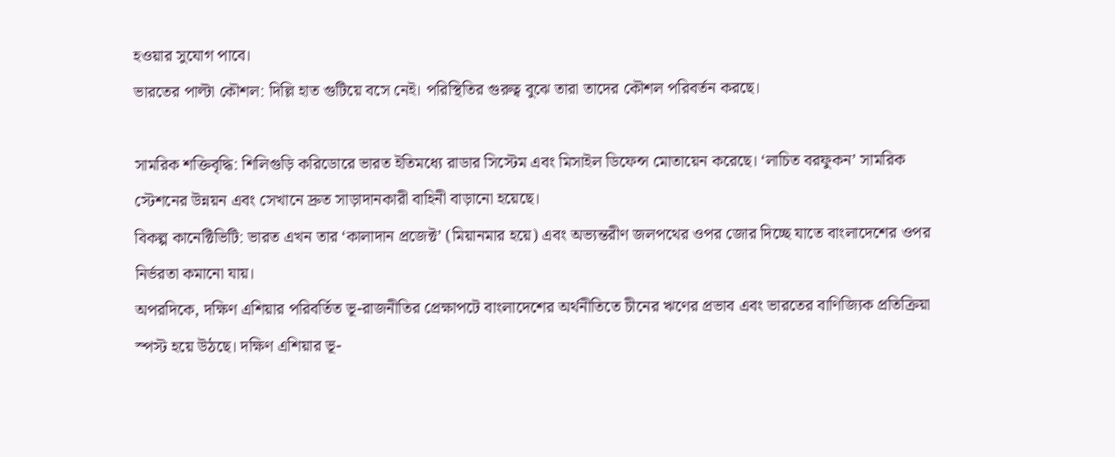হওয়ার সুযোগ পাবে।
ভারতের পাল্টা কৌশল: দিল্লি হাত গুটিয়ে বসে নেই। পরিস্থিতির গুরুত্ব বুঝে তারা তাদের কৌশল পরিবর্তন করছে।

সামরিক শক্তিবৃদ্ধি: শিলিগুড়ি করিডোরে ভারত ইতিমধ্যে রাডার সিস্টেম এবং মিসাইল ডিফেন্স মোতায়েন করেছে। ‘লাচিত বরফুকন’ সামরিক স্টেশনের উন্নয়ন এবং সেখানে দ্রুত সাড়াদানকারী বাহিনী বাড়ানো হয়েছে।
বিকল্প কানেক্টিভিটি: ভারত এখন তার ‘কালাদান প্রজেক্ট’ (মিয়ানমার হয়ে) এবং অভ্যন্তরীণ জলপথের ওপর জোর দিচ্ছে যাতে বাংলাদেশের ওপর নির্ভরতা কমানো যায়।
অপরদিকে, দক্ষিণ এশিয়ার পরিবর্তিত ভূ-রাজনীতির প্রেক্ষাপটে বাংলাদেশের অর্থনীতিতে চীনের ঋণের প্রভাব এবং ভারতের বাণিজ্যিক প্রতিক্রিয়া স্পস্ট হয়ে উঠছে। দক্ষিণ এশিয়ার ভূ-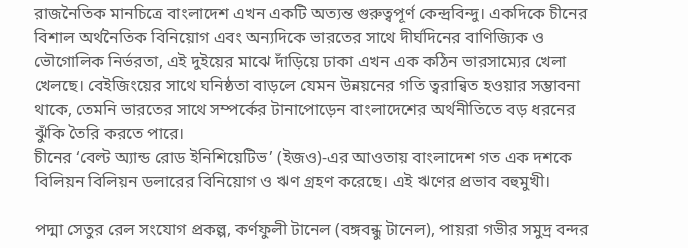রাজনৈতিক মানচিত্রে বাংলাদেশ এখন একটি অত্যন্ত গুরুত্বপূর্ণ কেন্দ্রবিন্দু। একদিকে চীনের বিশাল অর্থনৈতিক বিনিয়োগ এবং অন্যদিকে ভারতের সাথে দীর্ঘদিনের বাণিজ্যিক ও ভৌগোলিক নির্ভরতা, এই দুইয়ের মাঝে দাঁড়িয়ে ঢাকা এখন এক কঠিন ভারসাম্যের খেলা খেলছে। বেইজিংয়ের সাথে ঘনিষ্ঠতা বাড়লে যেমন উন্নয়নের গতি ত্বরান্বিত হওয়ার সম্ভাবনা থাকে, তেমনি ভারতের সাথে সম্পর্কের টানাপোড়েন বাংলাদেশের অর্থনীতিতে বড় ধরনের ঝুঁকি তৈরি করতে পারে।
চীনের ‘বেল্ট অ্যান্ড রোড ইনিশিয়েটিভ’ (ইজও)-এর আওতায় বাংলাদেশ গত এক দশকে বিলিয়ন বিলিয়ন ডলারের বিনিয়োগ ও ঋণ গ্রহণ করেছে। এই ঋণের প্রভাব বহুমুখী।

পদ্মা সেতুর রেল সংযোগ প্রকল্প, কর্ণফুলী টানেল (বঙ্গবন্ধু টানেল), পায়রা গভীর সমুদ্র বন্দর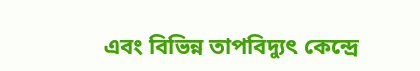এবং বিভিন্ন তাপবিদ্যুৎ কেন্দ্রে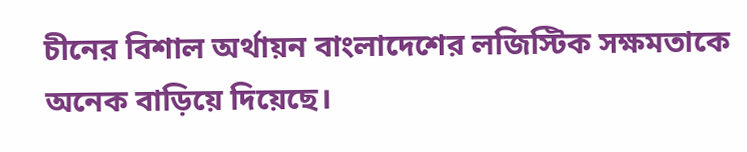চীনের বিশাল অর্থায়ন বাংলাদেশের লজিস্টিক সক্ষমতাকে অনেক বাড়িয়ে দিয়েছে।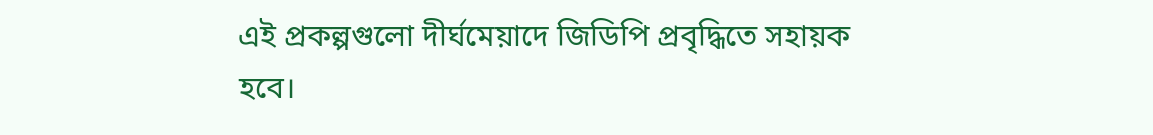এই প্রকল্পগুলো দীর্ঘমেয়াদে জিডিপি প্রবৃদ্ধিতে সহায়ক হবে।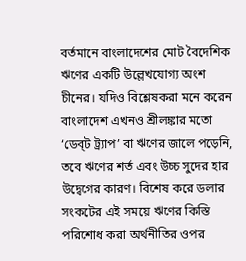বর্তমানে বাংলাদেশের মোট বৈদেশিক ঋণের একটি উল্লেখযোগ্য অংশ চীনের। যদিও বিশ্লেষকরা মনে করেন বাংলাদেশ এখনও শ্রীলঙ্কার মতো ‘ডেব্ট ট্র্যাপ’ বা ঋণের জালে পড়েনি, তবে ঋণের শর্ত এবং উচ্চ সুদের হার উদ্বেগের কারণ। বিশেষ করে ডলার সংকটের এই সময়ে ঋণের কিস্তি পরিশোধ করা অর্থনীতির ওপর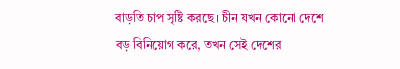বাড়তি চাপ সৃষ্টি করছে। চীন যখন কোনো দেশে বড় বিনিয়োগ করে, তখন সেই দেশের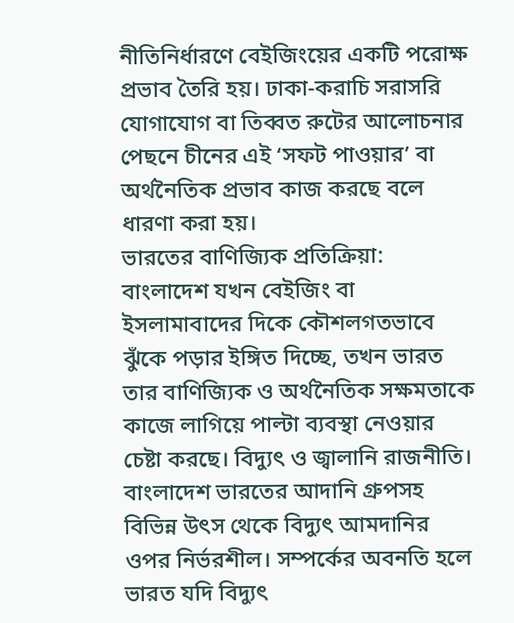নীতিনির্ধারণে বেইজিংয়ের একটি পরোক্ষ প্রভাব তৈরি হয়। ঢাকা-করাচি সরাসরি যোগাযোগ বা তিব্বত রুটের আলোচনার পেছনে চীনের এই ‘সফট পাওয়ার’ বা অর্থনৈতিক প্রভাব কাজ করছে বলে ধারণা করা হয়।
ভারতের বাণিজ্যিক প্রতিক্রিয়া: বাংলাদেশ যখন বেইজিং বা ইসলামাবাদের দিকে কৌশলগতভাবে ঝুঁকে পড়ার ইঙ্গিত দিচ্ছে, তখন ভারত তার বাণিজ্যিক ও অর্থনৈতিক সক্ষমতাকে কাজে লাগিয়ে পাল্টা ব্যবস্থা নেওয়ার চেষ্টা করছে। বিদ্যুৎ ও জ্বালানি রাজনীতি। বাংলাদেশ ভারতের আদানি গ্রুপসহ বিভিন্ন উৎস থেকে বিদ্যুৎ আমদানির ওপর নির্ভরশীল। সম্পর্কের অবনতি হলে ভারত যদি বিদ্যুৎ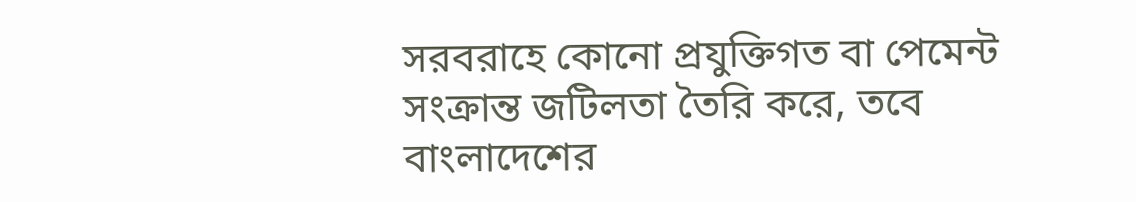সরবরাহে কোনো প্রযুক্তিগত বা পেমেন্ট সংক্রান্ত জটিলতা তৈরি করে, তবে বাংলাদেশের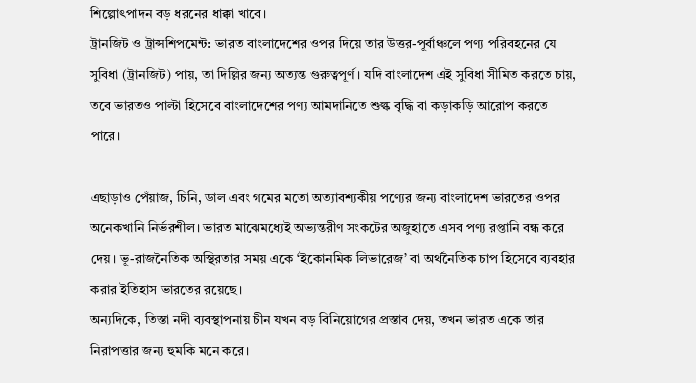শিল্পোৎপাদন বড় ধরনের ধাক্কা খাবে।
ট্রানজিট ও ট্রান্সশিপমেন্ট: ভারত বাংলাদেশের ওপর দিয়ে তার উত্তর-পূর্বাঞ্চলে পণ্য পরিবহনের যে সুবিধা (ট্রানজিট) পায়, তা দিল্লির জন্য অত্যন্ত গুরুত্বপূর্ণ। যদি বাংলাদেশ এই সুবিধা সীমিত করতে চায়, তবে ভারতও পাল্টা হিসেবে বাংলাদেশের পণ্য আমদানিতে শুল্ক বৃদ্ধি বা কড়াকড়ি আরোপ করতে পারে।

এছাড়াও পেঁয়াজ, চিনি, ডাল এবং গমের মতো অত্যাবশ্যকীয় পণ্যের জন্য বাংলাদেশ ভারতের ওপর অনেকখানি নির্ভরশীল। ভারত মাঝেমধ্যেই অভ্যন্তরীণ সংকটের অজুহাতে এসব পণ্য রপ্তানি বন্ধ করে দেয়। ভূ-রাজনৈতিক অস্থিরতার সময় একে ‘ইকোনমিক লিভারেজ’ বা অর্থনৈতিক চাপ হিসেবে ব্যবহার করার ইতিহাস ভারতের রয়েছে।
অন্যদিকে, তিস্তা নদী ব্যবস্থাপনায় চীন যখন বড় বিনিয়োগের প্রস্তাব দেয়, তখন ভারত একে তার নিরাপত্তার জন্য হুমকি মনে করে।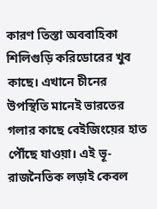কারণ তিস্তা অববাহিকা শিলিগুড়ি করিডোরের খুব কাছে। এখানে চীনের উপস্থিতি মানেই ভারতের গলার কাছে বেইজিংয়ের হাত পৌঁছে যাওয়া। এই ভূ-রাজনৈতিক লড়াই কেবল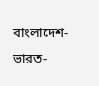বাংলাদেশ-ভারত-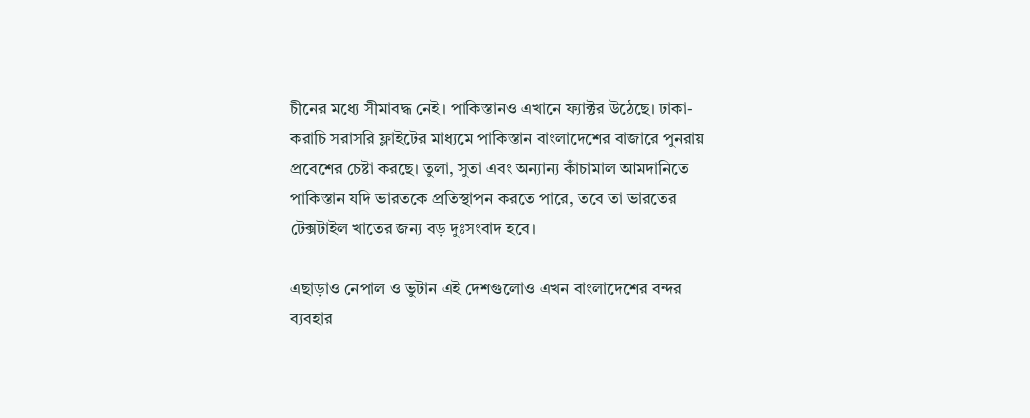চীনের মধ্যে সীমাবদ্ধ নেই। পাকিস্তানও এখানে ফ্যাক্টর উঠেছে। ঢাকা-করাচি সরাসরি ফ্লাইটের মাধ্যমে পাকিস্তান বাংলাদেশের বাজারে পুনরায় প্রবেশের চেষ্টা করছে। তুলা, সুতা এবং অন্যান্য কাঁচামাল আমদানিতে পাকিস্তান যদি ভারতকে প্রতিস্থাপন করতে পারে, তবে তা ভারতের টেক্সটাইল খাতের জন্য বড় দুঃসংবাদ হবে।

এছাড়াও নেপাল ও ভুটান এই দেশগুলোও এখন বাংলাদেশের বন্দর ব্যবহার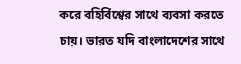করে বহির্বিশ্বের সাথে ব্যবসা করতে চায়। ভারত যদি বাংলাদেশের সাথে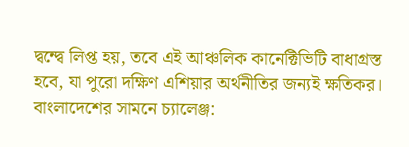দ্বন্দ্বে লিপ্ত হয়, তবে এই আঞ্চলিক কানেক্টিভিটি বাধাগ্রস্ত হবে, যা পুরো দক্ষিণ এশিয়ার অর্থনীতির জন্যই ক্ষতিকর।
বাংলাদেশের সামনে চ্যালেঞ্জ: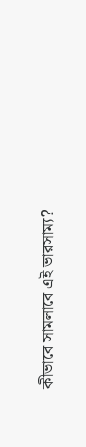কীভাবে সামলাবে এই ভারসাম্য?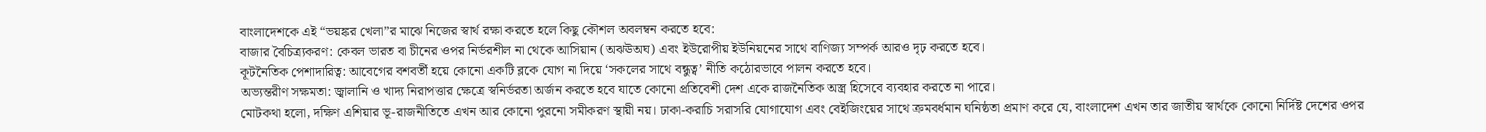বাংলাদেশকে এই “ভয়ঙ্কর খেলা”র মাঝে নিজের স্বার্থ রক্ষা করতে হলে কিছু কৌশল অবলম্বন করতে হবে:
বাজার বৈচিত্র্যকরণ: কেবল ভারত বা চীনের ওপর নির্ভরশীল না থেকে আসিয়ান (অঝঊঅঘ) এবং ইউরোপীয় ইউনিয়নের সাথে বাণিজ্য সম্পর্ক আরও দৃঢ় করতে হবে।
কূটনৈতিক পেশাদারিত্ব: আবেগের বশবর্তী হয়ে কোনো একটি ব্লকে যোগ না দিয়ে ‘সকলের সাথে বন্ধুত্ব’ নীতি কঠোরভাবে পালন করতে হবে।
অভ্যন্তরীণ সক্ষমতা: জ্বালানি ও খাদ্য নিরাপত্তার ক্ষেত্রে স্বনির্ভরতা অর্জন করতে হবে যাতে কোনো প্রতিবেশী দেশ একে রাজনৈতিক অস্ত্র হিসেবে ব্যবহার করতে না পারে।
মোটকথা হলো, দক্ষিণ এশিয়ার ভূ-রাজনীতিতে এখন আর কোনো পুরনো সমীকরণ স্থায়ী নয়। ঢাকা-করাচি সরাসরি যোগাযোগ এবং বেইজিংয়ের সাথে ক্রমবর্ধমান ঘনিষ্ঠতা প্রমাণ করে যে, বাংলাদেশ এখন তার জাতীয় স্বার্থকে কোনো নির্দিষ্ট দেশের ওপর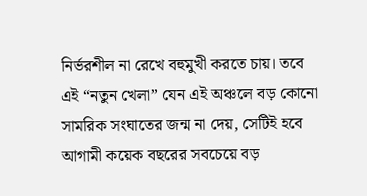নির্ভরশীল না রেখে বহুমুখী করতে চায়। তবে এই “নতুন খেলা” যেন এই অঞ্চলে বড় কোনো সামরিক সংঘাতের জন্ম না দেয়, সেটিই হবে আগামী কয়েক বছরের সবচেয়ে বড়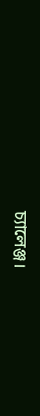চ্যালেঞ্জ।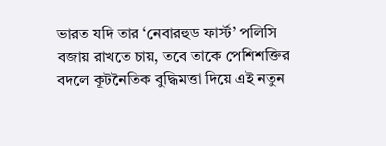ভারত যদি তার ‘নেবারহুড ফার্স্ট’ পলিসি বজায় রাখতে চায়, তবে তাকে পেশিশক্তির বদলে কূটনৈতিক বুদ্ধিমত্তা দিয়ে এই নতুন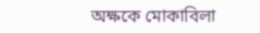অক্ষকে মোকাবিলা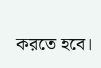করতে হবে।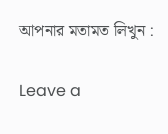আপনার মতামত লিখুন :

Leave a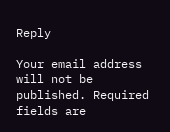Reply

Your email address will not be published. Required fields are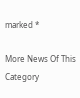marked *

More News Of This Category